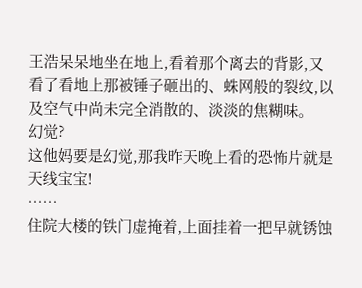王浩呆呆地坐在地上,看着那个离去的背影,又看了看地上那被锤子砸出的、蛛网般的裂纹,以及空气中尚未完全消散的、淡淡的焦糊味。
幻觉?
这他妈要是幻觉,那我昨天晚上看的恐怖片就是天线宝宝!
……
住院大楼的铁门虚掩着,上面挂着一把早就锈蚀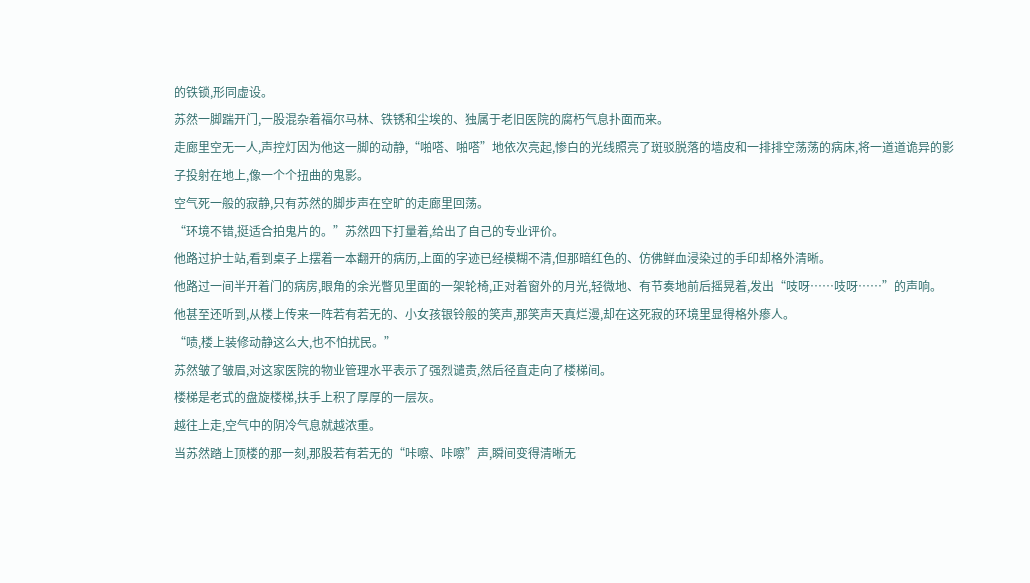的铁锁,形同虚设。
苏然一脚踹开门,一股混杂着福尔马林、铁锈和尘埃的、独属于老旧医院的腐朽气息扑面而来。
走廊里空无一人,声控灯因为他这一脚的动静,“啪嗒、啪嗒”地依次亮起,惨白的光线照亮了斑驳脱落的墙皮和一排排空荡荡的病床,将一道道诡异的影子投射在地上,像一个个扭曲的鬼影。
空气死一般的寂静,只有苏然的脚步声在空旷的走廊里回荡。
“环境不错,挺适合拍鬼片的。”苏然四下打量着,给出了自己的专业评价。
他路过护士站,看到桌子上摆着一本翻开的病历,上面的字迹已经模糊不清,但那暗红色的、仿佛鲜血浸染过的手印却格外清晰。
他路过一间半开着门的病房,眼角的余光瞥见里面的一架轮椅,正对着窗外的月光,轻微地、有节奏地前后摇晃着,发出“吱呀……吱呀……”的声响。
他甚至还听到,从楼上传来一阵若有若无的、小女孩银铃般的笑声,那笑声天真烂漫,却在这死寂的环境里显得格外瘆人。
“啧,楼上装修动静这么大,也不怕扰民。”
苏然皱了皱眉,对这家医院的物业管理水平表示了强烈谴责,然后径直走向了楼梯间。
楼梯是老式的盘旋楼梯,扶手上积了厚厚的一层灰。
越往上走,空气中的阴冷气息就越浓重。
当苏然踏上顶楼的那一刻,那股若有若无的“咔嚓、咔嚓”声,瞬间变得清晰无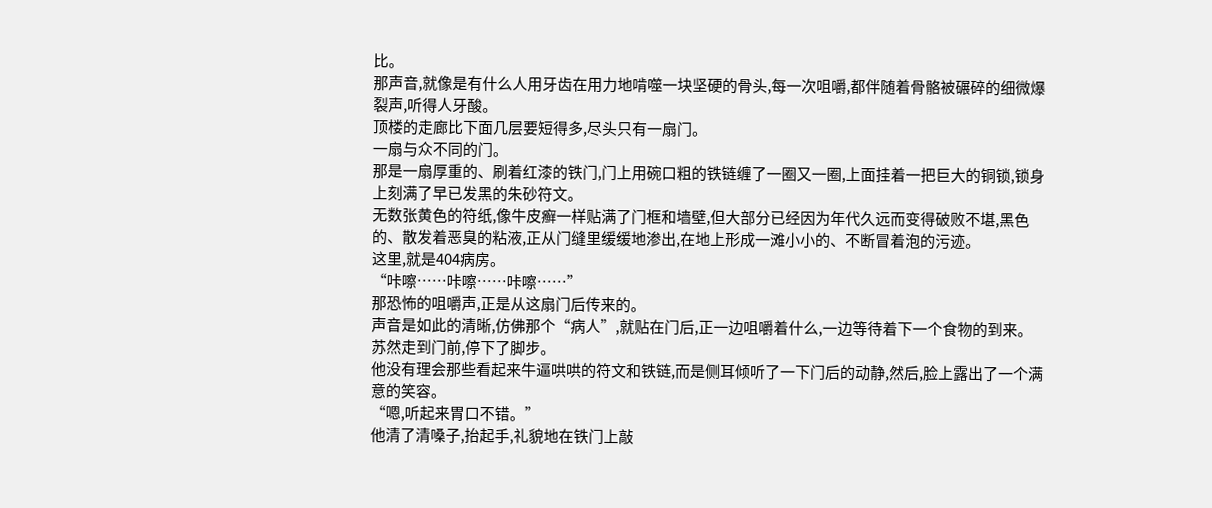比。
那声音,就像是有什么人用牙齿在用力地啃噬一块坚硬的骨头,每一次咀嚼,都伴随着骨骼被碾碎的细微爆裂声,听得人牙酸。
顶楼的走廊比下面几层要短得多,尽头只有一扇门。
一扇与众不同的门。
那是一扇厚重的、刷着红漆的铁门,门上用碗口粗的铁链缠了一圈又一圈,上面挂着一把巨大的铜锁,锁身上刻满了早已发黑的朱砂符文。
无数张黄色的符纸,像牛皮癣一样贴满了门框和墙壁,但大部分已经因为年代久远而变得破败不堪,黑色的、散发着恶臭的粘液,正从门缝里缓缓地渗出,在地上形成一滩小小的、不断冒着泡的污迹。
这里,就是404病房。
“咔嚓……咔嚓……咔嚓……”
那恐怖的咀嚼声,正是从这扇门后传来的。
声音是如此的清晰,仿佛那个“病人”,就贴在门后,正一边咀嚼着什么,一边等待着下一个食物的到来。
苏然走到门前,停下了脚步。
他没有理会那些看起来牛逼哄哄的符文和铁链,而是侧耳倾听了一下门后的动静,然后,脸上露出了一个满意的笑容。
“嗯,听起来胃口不错。”
他清了清嗓子,抬起手,礼貌地在铁门上敲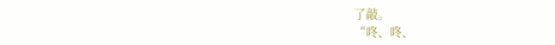了敲。
“咚、咚、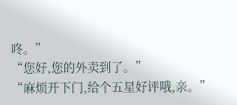咚。”
“您好,您的外卖到了。”
“麻烦开下门,给个五星好评哦,亲。”